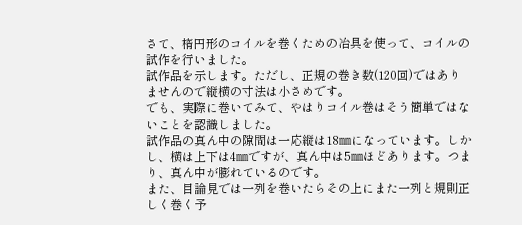さて、楕円形のコイルを巻くための冶具を使って、コイルの試作を行いました。
試作品を示します。ただし、正規の巻き数(120回)ではありませんので縦横の寸法は小さめです。
でも、実際に巻いてみて、やはりコイル巻はそう簡単ではないことを認識しました。
試作品の真ん中の隙間は一応縦は18㎜になっています。しかし、横は上下は4㎜ですが、真ん中は5㎜ほどあります。つまり、真ん中が膨れているのです。
また、目論見では一列を巻いたらその上にまた一列と規則正しく巻く予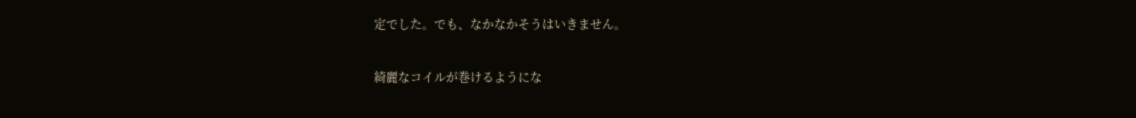定でした。でも、なかなかそうはいきません。

綺麗なコイルが巻けるようにな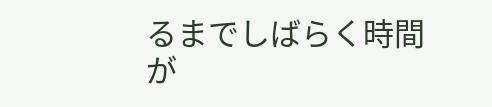るまでしばらく時間が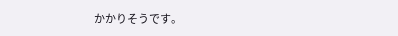かかりそうです。